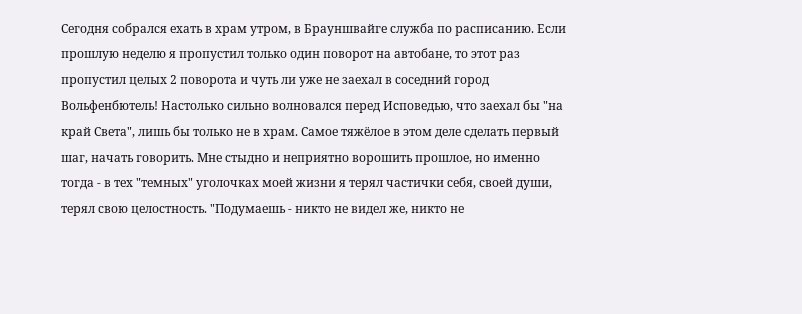Сегодня собрался ехать в храм утром, в Брауншвайге служба по расписанию. Если прошлую неделю я пропустил только один поворот на автобане, то этот раз пропустил целых 2 поворота и чуть ли уже не заехал в соседний город Вольфенбютель! Настолько сильно волновался перед Исповедью, что заехал бы "на край Света", лишь бы только не в храм. Самое тяжёлое в этом деле сделать первый шаг, начать говорить. Мне стыдно и неприятно ворошить прошлое, но именно тогда - в тех "темных" уголочках моей жизни я терял частички себя, своей души, терял свою целостность. "Подумаешь - никто не видел же, никто не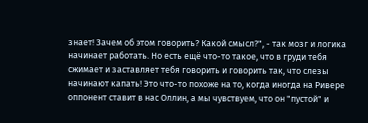знает! Зачем об этом говорить? Какой смысл?", - так мозг и логика начинает работать. Но есть ещё что-то такое, что в груди тебя сжимает и заставляет тебя говорить и говорить так, что слезы начинают капать! Это что-то похоже на то, когда иногда на Ривере оппонент ставит в нас Оллин, а мы чувствуем, что он "пустой" и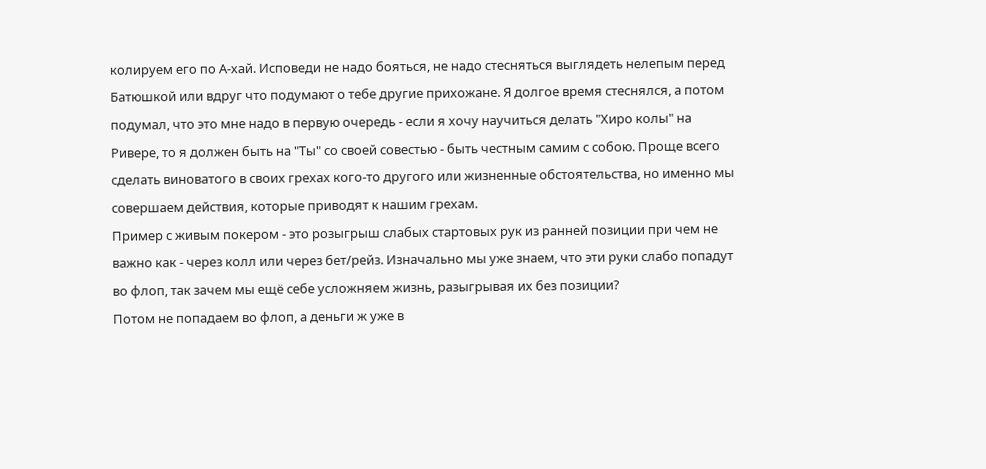колируем его по А-хай. Исповеди не надо бояться, не надо стесняться выглядеть нелепым перед Батюшкой или вдруг что подумают о тебе другие прихожане. Я долгое время стеснялся, а потом подумал, что это мне надо в первую очередь - если я хочу научиться делать "Хиро колы" на Ривере, то я должен быть на "Ты" со своей совестью - быть честным самим с собою. Проще всего сделать виноватого в своих грехах кого-то другого или жизненные обстоятельства, но именно мы совершаем действия, которые приводят к нашим грехам.
Пример с живым покером - это розыгрыш слабых стартовых рук из ранней позиции при чем не важно как - через колл или через бет/рейз. Изначально мы уже знаем, что эти руки слабо попадут во флоп, так зачем мы ещё себе усложняем жизнь, разыгрывая их без позиции?
Потом не попадаем во флоп, а деньги ж уже в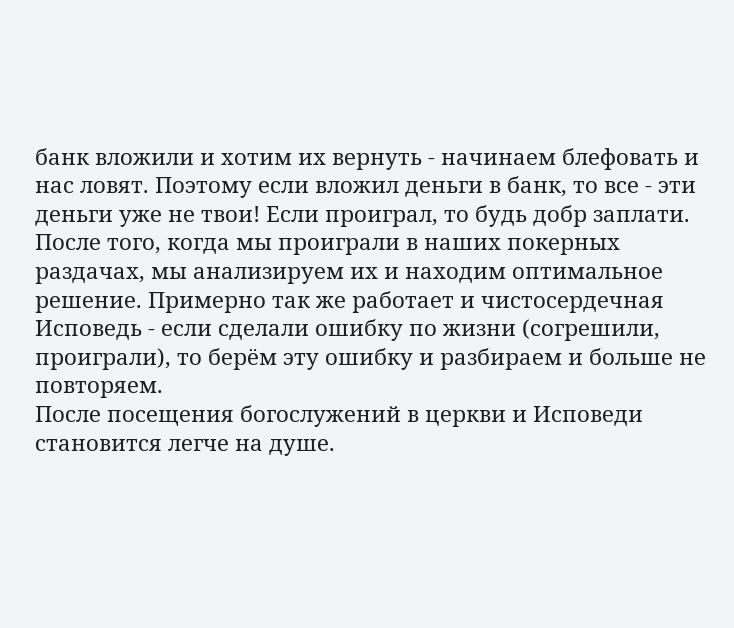банк вложили и хотим их вернуть - начинаем блефовать и нас ловят. Поэтому если вложил деньги в банк, то все - эти деньги уже не твои! Если проиграл, то будь добр заплати.
После того, когда мы проиграли в наших покерных раздачах, мы анализируем их и находим оптимальное решение. Примерно так же работает и чистосердечная Исповедь - если сделали ошибку по жизни (согрешили, проиграли), то берём эту ошибку и разбираем и больше не повторяем.
После посещения богослужений в церкви и Исповеди становится легче на душе.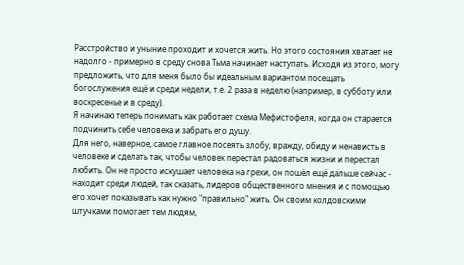Расстройство и уныние проходит и хочется жить. Но этого состояния хватает не надолго - примерно в среду снова Тьма начинает наступать. Исходя из этого, могу предложить, что для меня было бы идеальным вариантом посещать богослужения ещё и среди недели, т.е. 2 раза в неделю (например, в субботу или воскресенье и в среду).
Я начинаю теперь понимать как работает схема Мефистофеля, когда он старается подчинить себе человека и забрать его душу.
Для него, наверное, самое главное посеять злобу, вражду, обиду и ненависть в человеке и сделать так, чтобы человек перестал радоваться жизни и перестал любить. Он не просто искушает человека на грехи, он пошёл ещё дальше сейчас - находит среди людей, так сказать, лидеров общественного мнения и с помощью его хочет показывать как нужно "правильно" жить. Он своим колдовскими штучками помогает тем людям,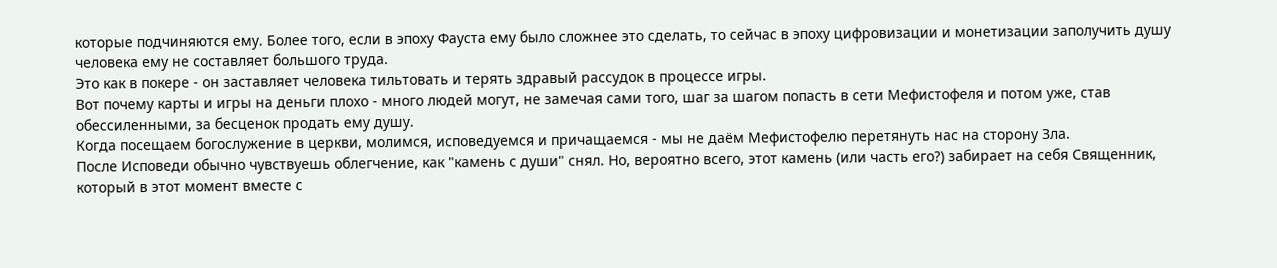которые подчиняются ему. Более того, если в эпоху Фауста ему было сложнее это сделать, то сейчас в эпоху цифровизации и монетизации заполучить душу человека ему не составляет большого труда.
Это как в покере - он заставляет человека тильтовать и терять здравый рассудок в процессе игры.
Вот почему карты и игры на деньги плохо - много людей могут, не замечая сами того, шаг за шагом попасть в сети Мефистофеля и потом уже, став обессиленными, за бесценок продать ему душу.
Когда посещаем богослужение в церкви, молимся, исповедуемся и причащаемся - мы не даём Мефистофелю перетянуть нас на сторону Зла.
После Исповеди обычно чувствуешь облегчение, как "камень с души" снял. Но, вероятно всего, этот камень (или часть его?) забирает на себя Священник, который в этот момент вместе с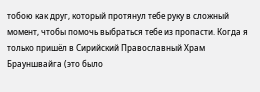тобою как друг, который протянул тебе руку в сложный момент, чтобы помочь выбраться тебе из пропасти. Когда я только пришёл в Сирийский Православный Храм Брауншвайга (это было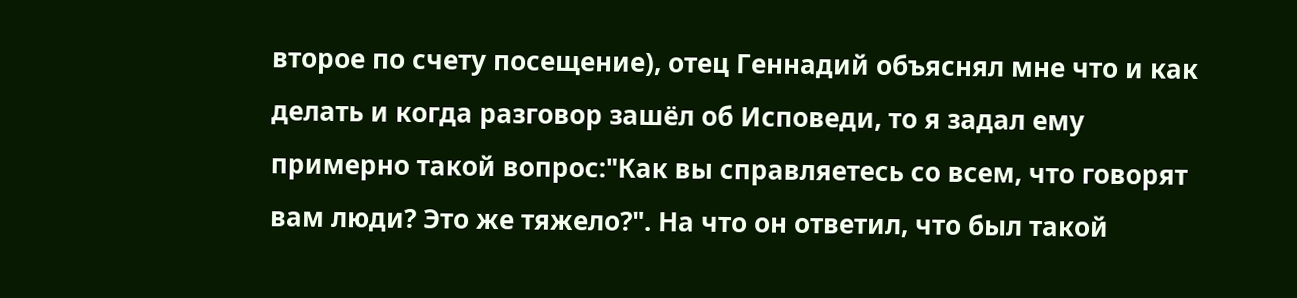второе по счету посещение), отец Геннадий объяснял мне что и как делать и когда разговор зашёл об Исповеди, то я задал ему примерно такой вопрос:"Как вы справляетесь со всем, что говорят вам люди? Это же тяжело?". На что он ответил, что был такой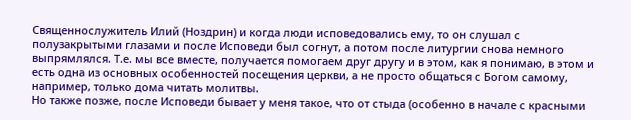Священнослужитель Илий (Ноздрин) и когда люди исповедовались ему, то он слушал с полузакрытыми глазами и после Исповеди был согнут, а потом после литургии снова немного выпрямлялся. Т.е. мы все вместе, получается помогаем друг другу и в этом, как я понимаю, в этом и есть одна из основных особенностей посещения церкви, а не просто общаться с Богом самому, например, только дома читать молитвы.
Но также позже, после Исповеди бывает у меня такое, что от стыда (особенно в начале с красными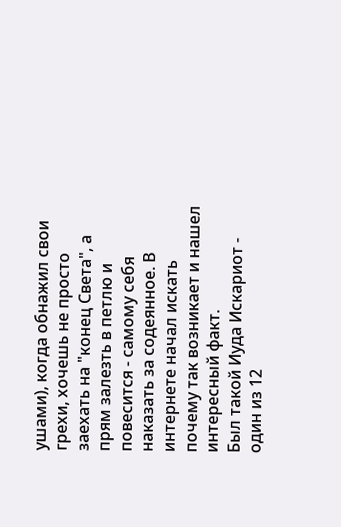ушами), когда обнажил свои грехи, хочешь не просто заехать на "конец Света", а прям залезть в петлю и повесится - самому себя наказать за содеянное. В интернете начал искать почему так возникает и нашел интересный факт.
Был такой Иуда Искариот - один из 12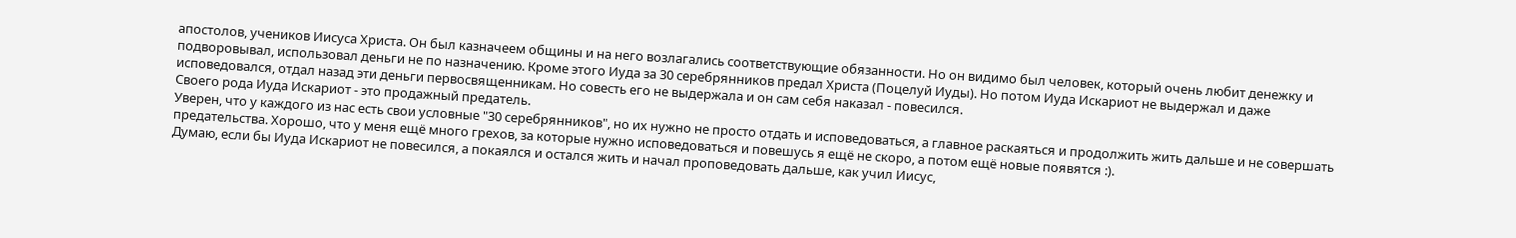апостолов, учеников Иисуса Христа. Он был казначеем общины и на него возлагались соответствующие обязанности. Но он видимо был человек, который очень любит денежку и подворовывал, использовал деньги не по назначению. Кроме этого Иуда за 30 серебрянников предал Христа (Поцелуй Иуды). Но потом Иуда Искариот не выдержал и даже исповедовался, отдал назад эти деньги первосвященникам. Но совесть его не выдержала и он сам себя наказал - повесился.
Своего рода Иуда Искариот - это продажный предатель.
Уверен, что у каждого из нас есть свои условные "30 серебрянников", но их нужно не просто отдать и исповедоваться, а главное раскаяться и продолжить жить дальше и не совершать предательства. Хорошо, что у меня ещё много грехов, за которые нужно исповедоваться и повешусь я ещё не скоро, а потом ещё новые появятся :).
Думаю, если бы Иуда Искариот не повесился, а покаялся и остался жить и начал проповедовать дальше, как учил Иисус,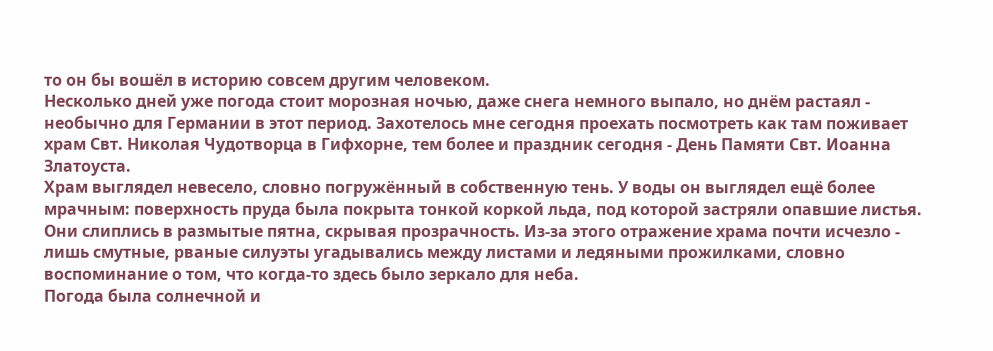то он бы вошёл в историю совсем другим человеком.
Несколько дней уже погода стоит морозная ночью, даже снега немного выпало, но днём растаял - необычно для Германии в этот период. Захотелось мне сегодня проехать посмотреть как там поживает храм Свт. Николая Чудотворца в Гифхорне, тем более и праздник сегодня - День Памяти Свт. Иоанна Златоуста.
Храм выглядел невесело, словно погружённый в собственную тень. У воды он выглядел ещё более мрачным: поверхность пруда была покрыта тонкой коркой льда, под которой застряли опавшие листья. Они слиплись в размытые пятна, скрывая прозрачность. Из-за этого отражение храма почти исчезло - лишь смутные, рваные силуэты угадывались между листами и ледяными прожилками, словно воспоминание о том, что когда-то здесь было зеркало для неба.
Погода была солнечной и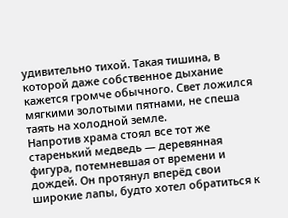удивительно тихой. Такая тишина, в которой даже собственное дыхание кажется громче обычного. Свет ложился мягкими золотыми пятнами, не спеша таять на холодной земле.
Напротив храма стоял все тот же старенький медведь — деревянная фигура, потемневшая от времени и дождей. Он протянул вперёд свои широкие лапы, будто хотел обратиться к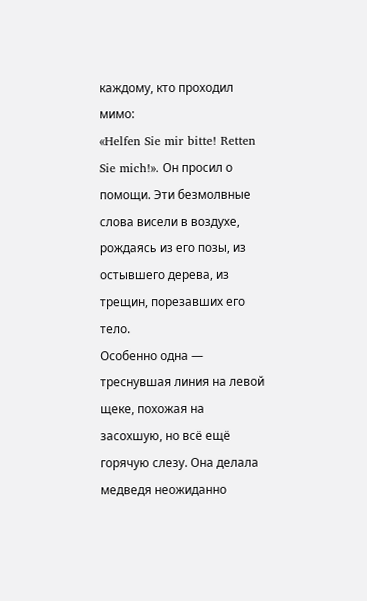каждому, кто проходил мимо:
«Helfen Sie mir bitte! Retten Sie mich!». Он просил о помощи. Эти безмолвные слова висели в воздухе, рождаясь из его позы, из остывшего дерева, из трещин, порезавших его тело.
Особенно одна — треснувшая линия на левой щеке, похожая на засохшую, но всё ещё горячую слезу. Она делала медведя неожиданно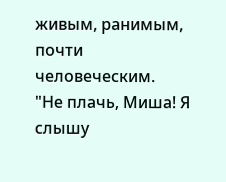живым, ранимым, почти человеческим.
"Не плачь, Миша! Я слышу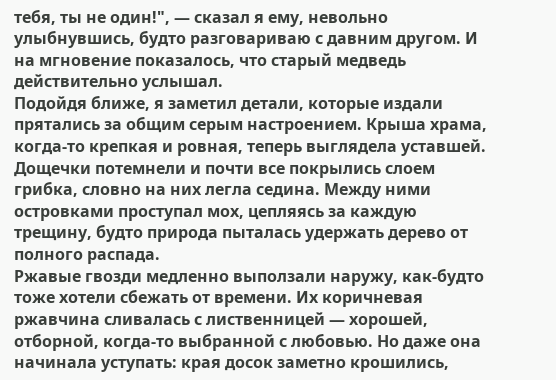тебя, ты не один!", — сказал я ему, невольно улыбнувшись, будто разговариваю с давним другом. И на мгновение показалось, что старый медведь действительно услышал.
Подойдя ближе, я заметил детали, которые издали прятались за общим серым настроением. Крыша храма, когда-то крепкая и ровная, теперь выглядела уставшей. Дощечки потемнели и почти все покрылись слоем грибка, словно на них легла седина. Между ними островками проступал мох, цепляясь за каждую трещину, будто природа пыталась удержать дерево от полного распада.
Ржавые гвозди медленно выползали наружу, как-будто тоже хотели сбежать от времени. Их коричневая ржавчина сливалась с лиственницей — хорошей, отборной, когда-то выбранной с любовью. Но даже она начинала уступать: края досок заметно крошились,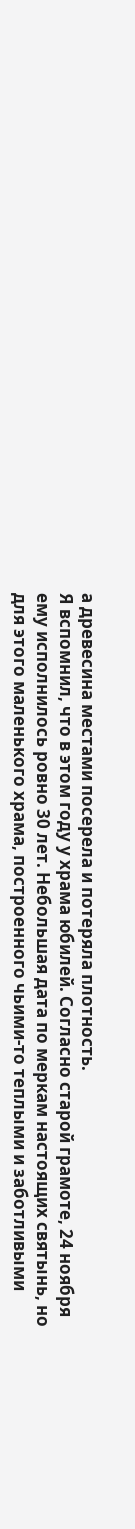а древесина местами посерела и потеряла плотность.
Я вспомнил, что в этом году у храма юбилей. Согласно старой грамоте, 24 ноября ему исполнилось ровно 30 лет. Небольшая дата по меркам настоящих святынь, но для этого маленького храма, построенного чьими-то теплыми и заботливыми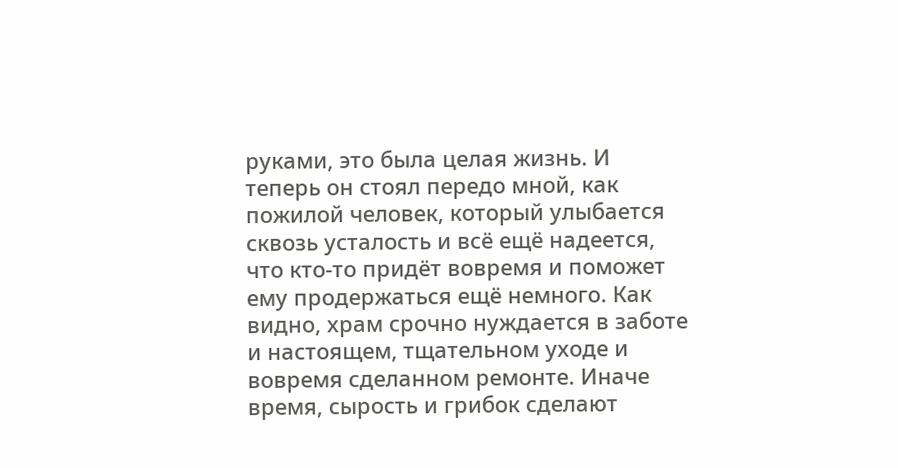руками, это была целая жизнь. И теперь он стоял передо мной, как пожилой человек, который улыбается сквозь усталость и всё ещё надеется, что кто-то придёт вовремя и поможет ему продержаться ещё немного. Как видно, храм срочно нуждается в заботе и настоящем, тщательном уходе и вовремя сделанном ремонте. Иначе время, сырость и грибок сделают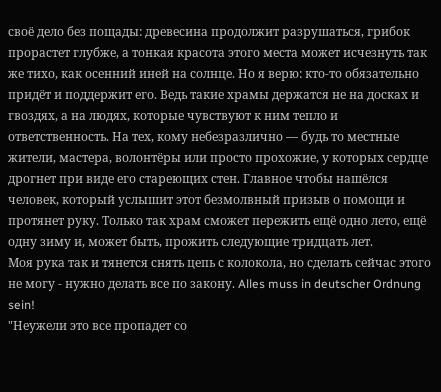своё дело без пощады: древесина продолжит разрушаться, грибок прорастет глубже, а тонкая красота этого места может исчезнуть так же тихо, как осенний иней на солнце. Но я верю: кто-то обязательно придёт и поддержит его. Ведь такие храмы держатся не на досках и гвоздях, а на людях, которые чувствуют к ним тепло и ответственность. На тех, кому небезразлично — будь то местные жители, мастера, волонтёры или просто прохожие, у которых сердце дрогнет при виде его стареющих стен. Главное чтобы нашёлся человек, который услышит этот безмолвный призыв о помощи и протянет руку. Только так храм сможет пережить ещё одно лето, ещё одну зиму и, может быть, прожить следующие тридцать лет.
Моя рука так и тянется снять цепь с колокола, но сделать сейчас этого не могу - нужно делать все по закону. Alles muss in deutscher Ordnung sein!
"Неужели это все пропадет со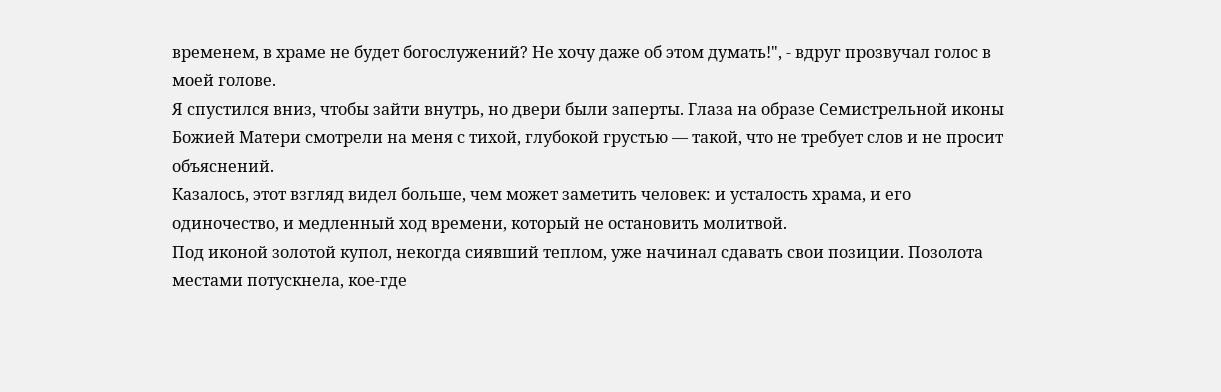временем, в храме не будет богослужений? Не хочу даже об этом думать!", - вдруг прозвучал голос в моей голове.
Я спустился вниз, чтобы зайти внутрь, но двери были заперты. Глаза на образе Семистрельной иконы Божией Матери смотрели на меня с тихой, глубокой грустью — такой, что не требует слов и не просит объяснений.
Казалось, этот взгляд видел больше, чем может заметить человек: и усталость храма, и его одиночество, и медленный ход времени, который не остановить молитвой.
Под иконой золотой купол, некогда сиявший теплом, уже начинал сдавать свои позиции. Позолота местами потускнела, кое-где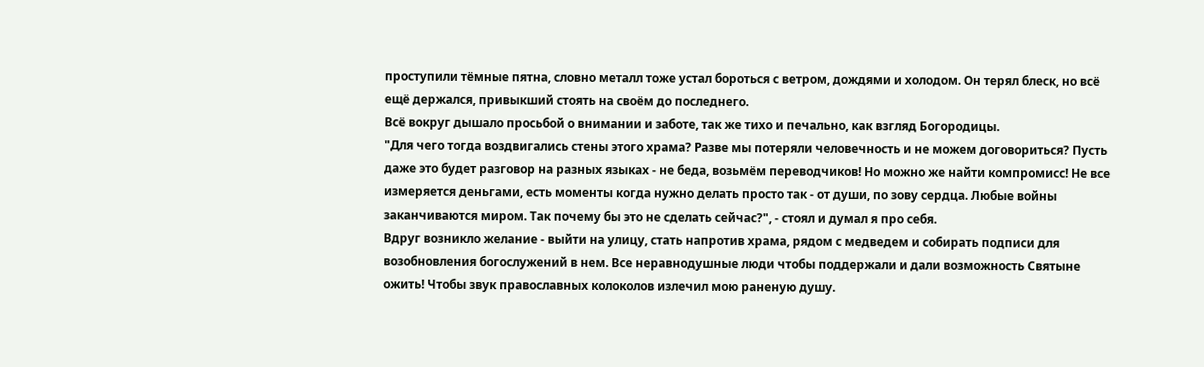проступили тёмные пятна, словно металл тоже устал бороться с ветром, дождями и холодом. Он терял блеск, но всё ещё держался, привыкший стоять на своём до последнего.
Всё вокруг дышало просьбой о внимании и заботе, так же тихо и печально, как взгляд Богородицы.
"Для чего тогда воздвигались стены этого храма? Разве мы потеряли человечность и не можем договориться? Пусть даже это будет разговор на разных языках - не беда, возьмём переводчиков! Но можно же найти компромисс! Не все измеряется деньгами, есть моменты когда нужно делать просто так - от души, по зову сердца. Любые войны заканчиваются миром. Так почему бы это не сделать сейчас?", - стоял и думал я про себя.
Вдруг возникло желание - выйти на улицу, стать напротив храма, рядом с медведем и собирать подписи для возобновления богослужений в нем. Все неравнодушные люди чтобы поддержали и дали возможность Святыне ожить! Чтобы звук православных колоколов излечил мою раненую душу.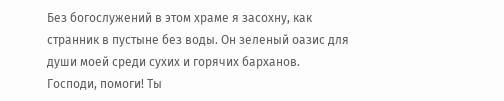Без богослужений в этом храме я засохну, как странник в пустыне без воды. Он зеленый оазис для души моей среди сухих и горячих барханов.
Господи, помоги! Ты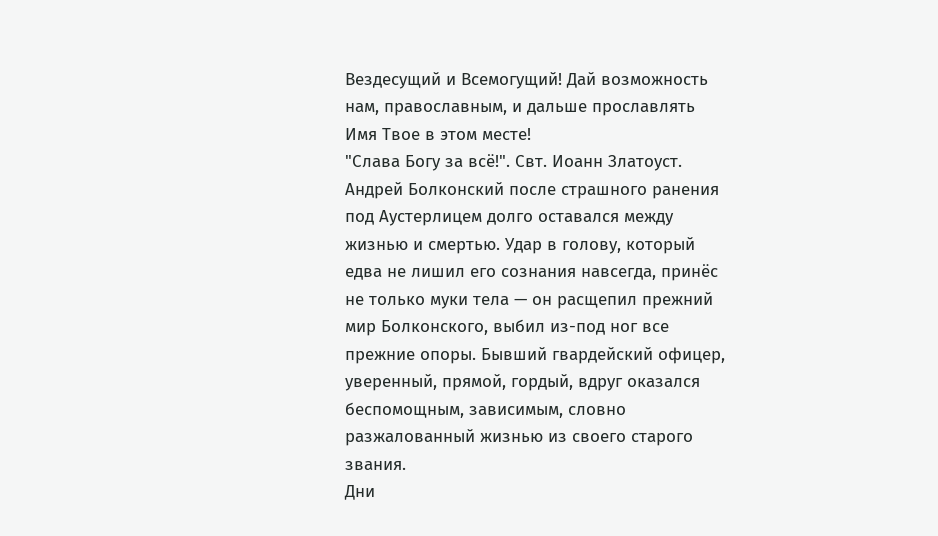Вездесущий и Всемогущий! Дай возможность нам, православным, и дальше прославлять Имя Твое в этом месте!
"Слава Богу за всё!". Свт. Иоанн Златоуст.
Андрей Болконский после страшного ранения под Аустерлицем долго оставался между жизнью и смертью. Удар в голову, который едва не лишил его сознания навсегда, принёс не только муки тела — он расщепил прежний мир Болконского, выбил из-под ног все прежние опоры. Бывший гвардейский офицер, уверенный, прямой, гордый, вдруг оказался беспомощным, зависимым, словно разжалованный жизнью из своего старого звания.
Дни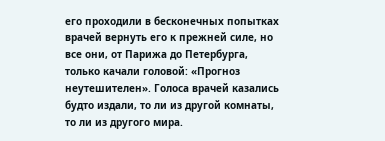его проходили в бесконечных попытках врачей вернуть его к прежней силе, но все они, от Парижа до Петербурга, только качали головой: «Прогноз неутешителен». Голоса врачей казались будто издали, то ли из другой комнаты, то ли из другого мира.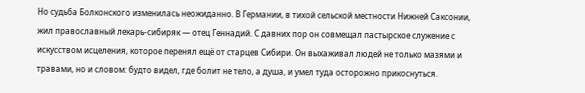Но судьба Болконского изменилась неожиданно. В Германии, в тихой сельской местности Нижней Саксонии, жил православный лекарь-сибиряк — отец Геннадий. С давних пор он совмещал пастырское служение с искусством исцеления, которое перенял ещё от старцев Сибири. Он выхаживал людей не только мазями и травами, но и словом: будто видел, где болит не тело, а душа, и умел туда осторожно прикоснуться.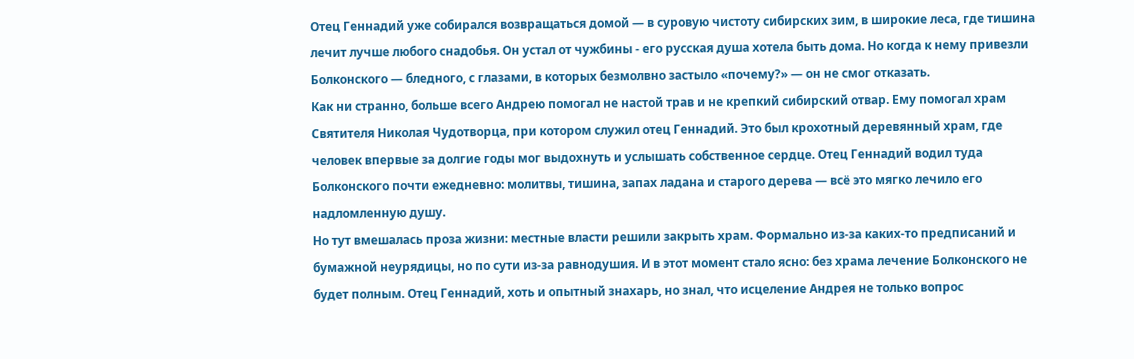Отец Геннадий уже собирался возвращаться домой — в суровую чистоту сибирских зим, в широкие леса, где тишина лечит лучше любого снадобья. Он устал от чужбины - его русская душа хотела быть дома. Но когда к нему привезли Болконского — бледного, с глазами, в которых безмолвно застыло «почему?» — он не смог отказать.
Как ни странно, больше всего Андрею помогал не настой трав и не крепкий сибирский отвар. Ему помогал храм Святителя Николая Чудотворца, при котором служил отец Геннадий. Это был крохотный деревянный храм, где человек впервые за долгие годы мог выдохнуть и услышать собственное сердце. Отец Геннадий водил туда Болконского почти ежедневно: молитвы, тишина, запах ладана и старого дерева — всё это мягко лечило его надломленную душу.
Но тут вмешалась проза жизни: местные власти решили закрыть храм. Формально из-за каких-то предписаний и бумажной неурядицы, но по сути из-за равнодушия. И в этот момент стало ясно: без храма лечение Болконского не будет полным. Отец Геннадий, хоть и опытный знахарь, но знал, что исцеление Андрея не только вопрос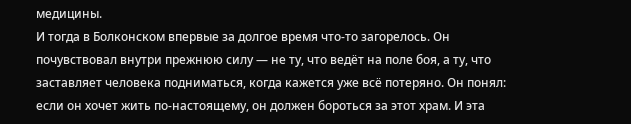медицины.
И тогда в Болконском впервые за долгое время что-то загорелось. Он почувствовал внутри прежнюю силу — не ту, что ведёт на поле боя, а ту, что заставляет человека подниматься, когда кажется уже всё потеряно. Он понял: если он хочет жить по-настоящему, он должен бороться за этот храм. И эта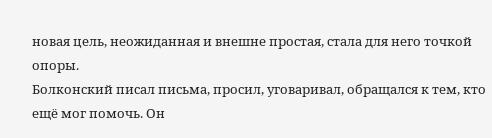новая цель, неожиданная и внешне простая, стала для него точкой опоры.
Болконский писал письма, просил, уговаривал, обращался к тем, кто ещё мог помочь. Он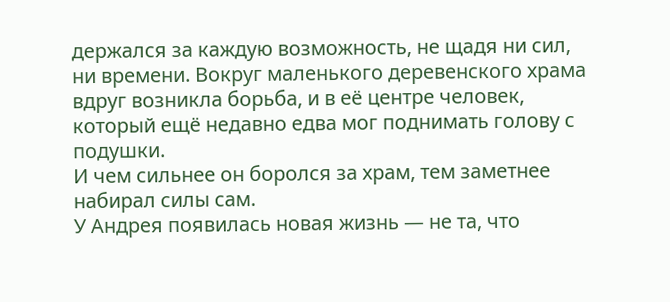держался за каждую возможность, не щадя ни сил, ни времени. Вокруг маленького деревенского храма вдруг возникла борьба, и в её центре человек, который ещё недавно едва мог поднимать голову с подушки.
И чем сильнее он боролся за храм, тем заметнее набирал силы сам.
У Андрея появилась новая жизнь — не та, что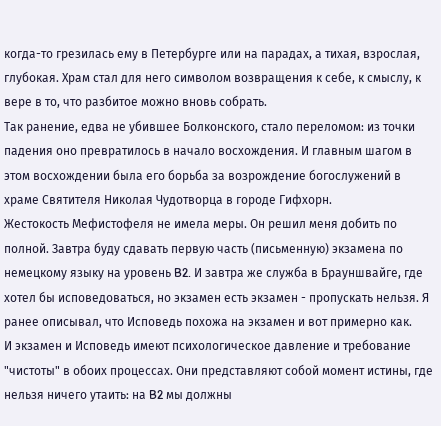когда-то грезилась ему в Петербурге или на парадах, а тихая, взрослая, глубокая. Храм стал для него символом возвращения к себе, к смыслу, к вере в то, что разбитое можно вновь собрать.
Так ранение, едва не убившее Болконского, стало переломом: из точки падения оно превратилось в начало восхождения. И главным шагом в этом восхождении была его борьба за возрождение богослужений в храме Святителя Николая Чудотворца в городе Гифхорн.
Жестокость Мефистофеля не имела меры. Он решил меня добить по полной. Завтра буду сдавать первую часть (письменную) экзамена по немецкому языку на уровень B2. И завтра же служба в Брауншвайге, где хотел бы исповедоваться, но экзамен есть экзамен - пропускать нельзя. Я ранее описывал, что Исповедь похожа на экзамен и вот примерно как.
И экзамен и Исповедь имеют психологическое давление и требование "чистоты" в обоих процессах. Они представляют собой момент истины, где нельзя ничего утаить: на B2 мы должны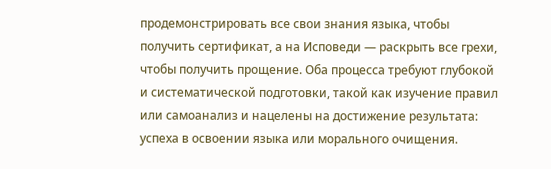продемонстрировать все свои знания языка, чтобы получить сертификат, а на Исповеди — раскрыть все грехи, чтобы получить прощение. Оба процесса требуют глубокой и систематической подготовки, такой как изучение правил или самоанализ и нацелены на достижение результата: успеха в освоении языка или морального очищения.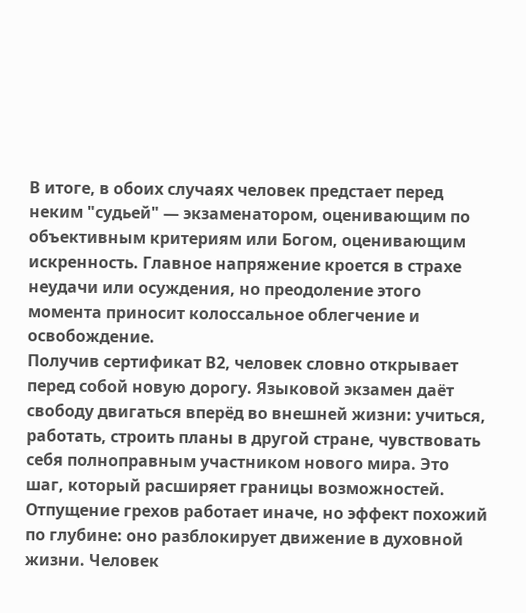В итоге, в обоих случаях человек предстает перед неким "судьей" — экзаменатором, оценивающим по объективным критериям или Богом, оценивающим искренность. Главное напряжение кроется в страхе неудачи или осуждения, но преодоление этого момента приносит колоссальное облегчение и освобождение.
Получив сертификат B2, человек словно открывает перед собой новую дорогу. Языковой экзамен даёт свободу двигаться вперёд во внешней жизни: учиться, работать, строить планы в другой стране, чувствовать себя полноправным участником нового мира. Это шаг, который расширяет границы возможностей.
Отпущение грехов работает иначе, но эффект похожий по глубине: оно разблокирует движение в духовной жизни. Человек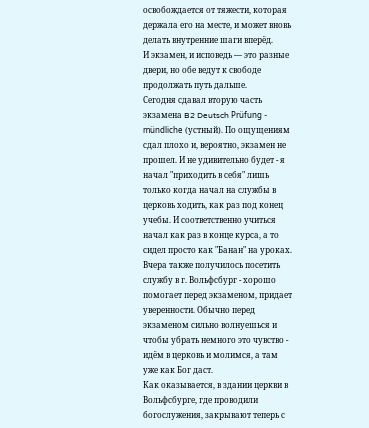освобождается от тяжести, которая держала его на месте, и может вновь делать внутренние шаги вперёд.
И экзамен, и исповедь — это разные двери, но обе ведут к свободе продолжать путь дальше.
Сегодня сдавал вторую часть экзамена B2 Deutsch Prüfung - mündliche (устный). По ощущениям сдал плохо и, вероятно, экзамен не прошел. И не удивительно будет - я начал "приходить в себя" лишь только когда начал на службы в церковь ходить, как раз под конец учебы. И соответственно учиться начал как раз в конце курса, а то сидел просто как "Банан" на уроках. Вчера также получилось посетить службу в г. Вольфсбург - хорошо помогает перед экзаменом, придает уверенности. Обычно перед экзаменом сильно волнуешься и чтобы убрать немного это чувство - идём в церковь и молимся, а там уже как Бог даст.
Как оказывается, в здании церкви в Вольфсбурге, где проводили богослужения, закрывают теперь с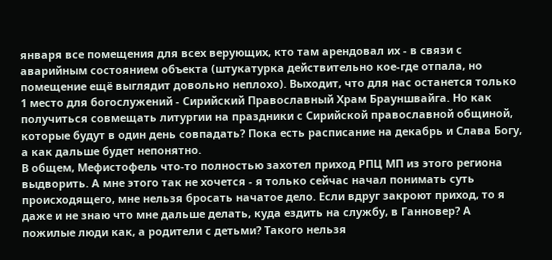января все помещения для всех верующих, кто там арендовал их - в связи с аварийным состоянием объекта (штукатурка действительно кое-где отпала, но помещение ещё выглядит довольно неплохо). Выходит, что для нас останется только 1 место для богослужений - Сирийский Православный Храм Брауншвайга. Но как получиться совмещать литургии на праздники с Сирийской православной общиной, которые будут в один день совпадать? Пока есть расписание на декабрь и Слава Богу, а как дальше будет непонятно.
В общем, Мефистофель что-то полностью захотел приход РПЦ МП из этого региона выдворить. А мне этого так не хочется - я только сейчас начал понимать суть происходящего, мне нельзя бросать начатое дело. Если вдруг закроют приход, то я даже и не знаю что мне дальше делать, куда ездить на службу, в Ганновер? А пожилые люди как, а родители с детьми? Такого нельзя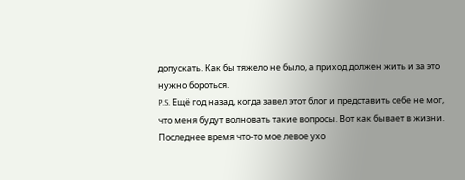допускать. Как бы тяжело не было, а приход должен жить и за это нужно бороться.
P.S. Ещё год назад, когда завел этот блог и представить себе не мог, что меня будут волновать такие вопросы. Вот как бывает в жизни.
Последнее время что-то мое левое ухо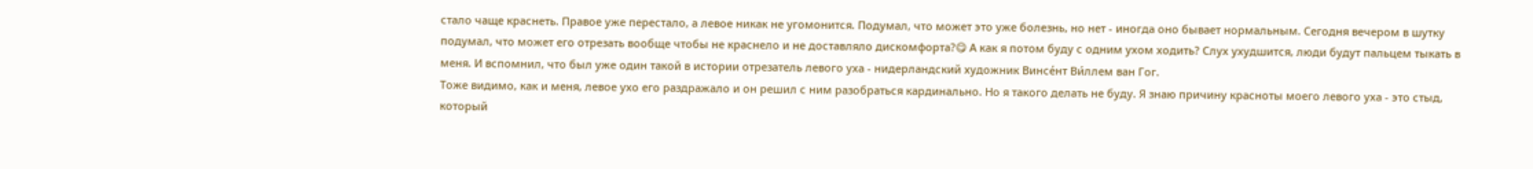стало чаще краснеть. Правое уже перестало, а левое никак не угомонится. Подумал, что может это уже болезнь, но нет - иногда оно бывает нормальным. Сегодня вечером в шутку подумал, что может его отрезать вообще чтобы не краснело и не доставляло дискомфорта?😋 А как я потом буду с одним ухом ходить? Слух ухудшится, люди будут пальцем тыкать в меня. И вспомнил, что был уже один такой в истории отрезатель левого уха - нидерландский художник Винсе́нт Ви́ллем ван Гог.
Тоже видимо, как и меня, левое ухо его раздражало и он решил с ним разобраться кардинально. Но я такого делать не буду. Я знаю причину красноты моего левого уха - это стыд, который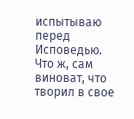испытываю перед Исповедью. Что ж, сам виноват, что творил в свое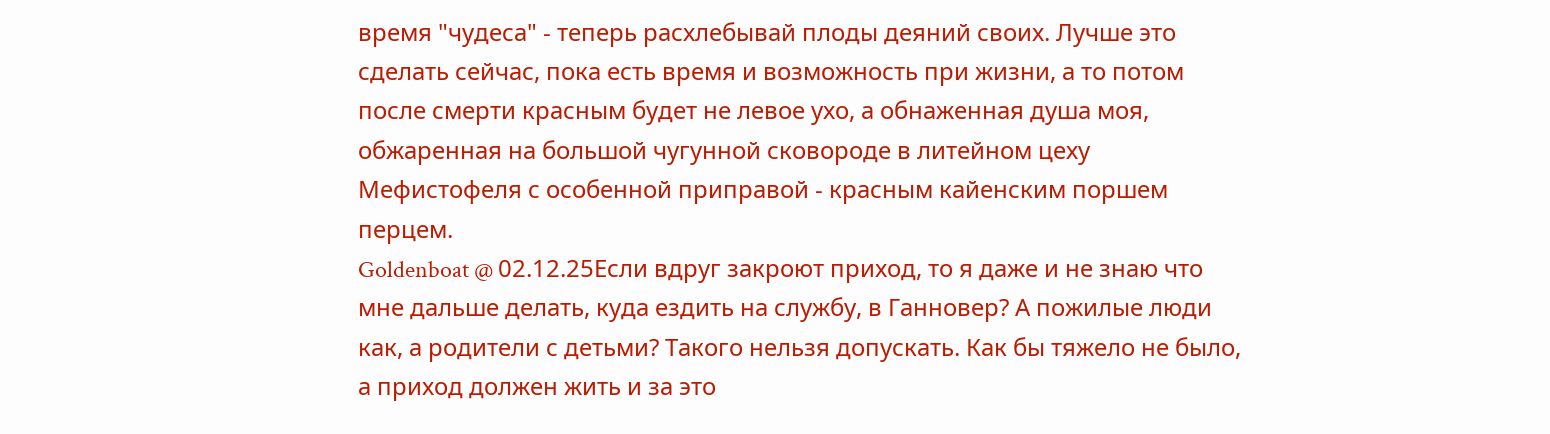время "чудеса" - теперь расхлебывай плоды деяний своих. Лучше это сделать сейчас, пока есть время и возможность при жизни, а то потом после смерти красным будет не левое ухо, а обнаженная душа моя, обжаренная на большой чугунной сковороде в литейном цеху Мефистофеля с особенной приправой - красным кайенским поршем перцем.
Goldenboat @ 02.12.25Если вдруг закроют приход, то я даже и не знаю что мне дальше делать, куда ездить на службу, в Ганновер? А пожилые люди как, а родители с детьми? Такого нельзя допускать. Как бы тяжело не было, а приход должен жить и за это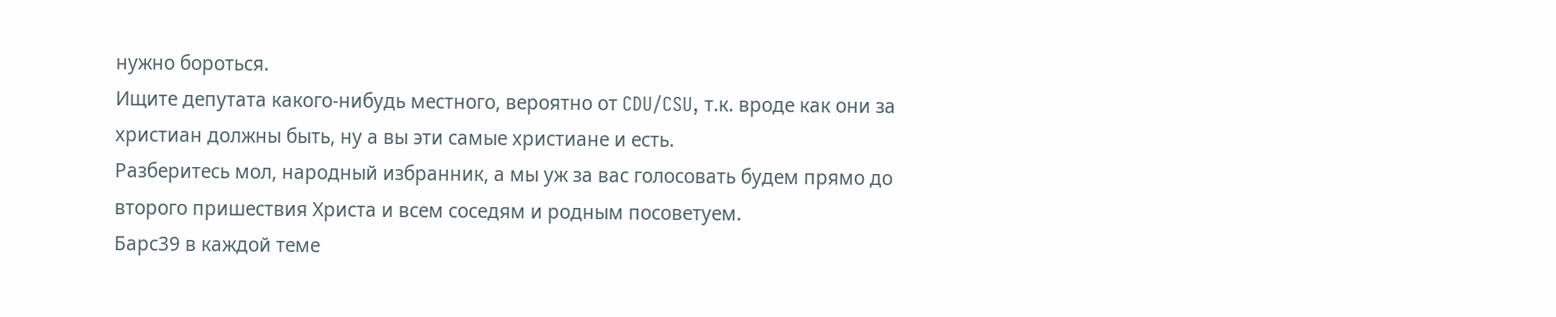нужно бороться.
Ищите депутата какого-нибудь местного, вероятно от CDU/CSU, т.к. вроде как они за христиан должны быть, ну а вы эти самые христиане и есть.
Разберитесь мол, народный избранник, а мы уж за вас голосовать будем прямо до второго пришествия Христа и всем соседям и родным посоветуем.
Барс39 в каждой теме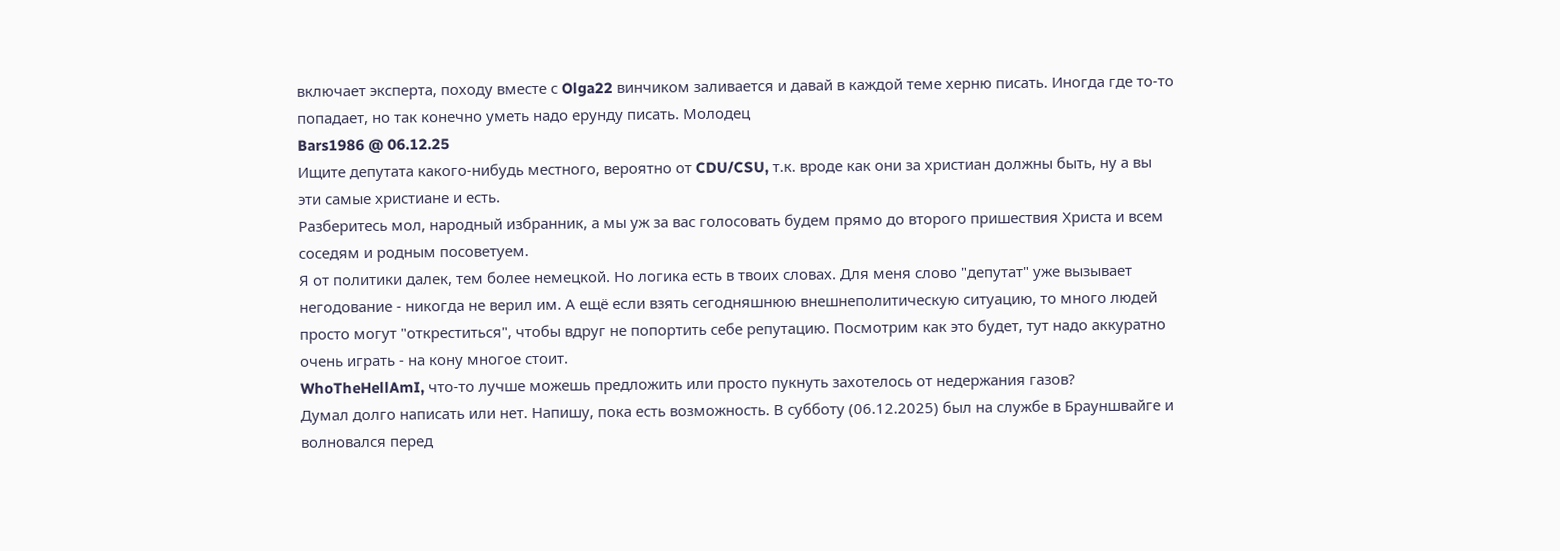включает эксперта, походу вместе с Olga22 винчиком заливается и давай в каждой теме херню писать. Иногда где то-то попадает, но так конечно уметь надо ерунду писать. Молодец
Bars1986 @ 06.12.25
Ищите депутата какого-нибудь местного, вероятно от CDU/CSU, т.к. вроде как они за христиан должны быть, ну а вы эти самые христиане и есть.
Разберитесь мол, народный избранник, а мы уж за вас голосовать будем прямо до второго пришествия Христа и всем соседям и родным посоветуем.
Я от политики далек, тем более немецкой. Но логика есть в твоих словах. Для меня слово "депутат" уже вызывает негодование - никогда не верил им. А ещё если взять сегодняшнюю внешнеполитическую ситуацию, то много людей просто могут "откреститься", чтобы вдруг не попортить себе репутацию. Посмотрим как это будет, тут надо аккуратно очень играть - на кону многое стоит.
WhoTheHellAmI, что-то лучше можешь предложить или просто пукнуть захотелось от недержания газов?
Думал долго написать или нет. Напишу, пока есть возможность. В субботу (06.12.2025) был на службе в Брауншвайге и волновался перед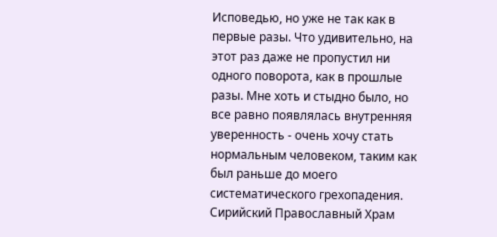Исповедью, но уже не так как в первые разы. Что удивительно, на этот раз даже не пропустил ни одного поворота, как в прошлые разы. Мне хоть и стыдно было, но все равно появлялась внутренняя уверенность - очень хочу стать нормальным человеком, таким как был раньше до моего систематического грехопадения. Сирийский Православный Храм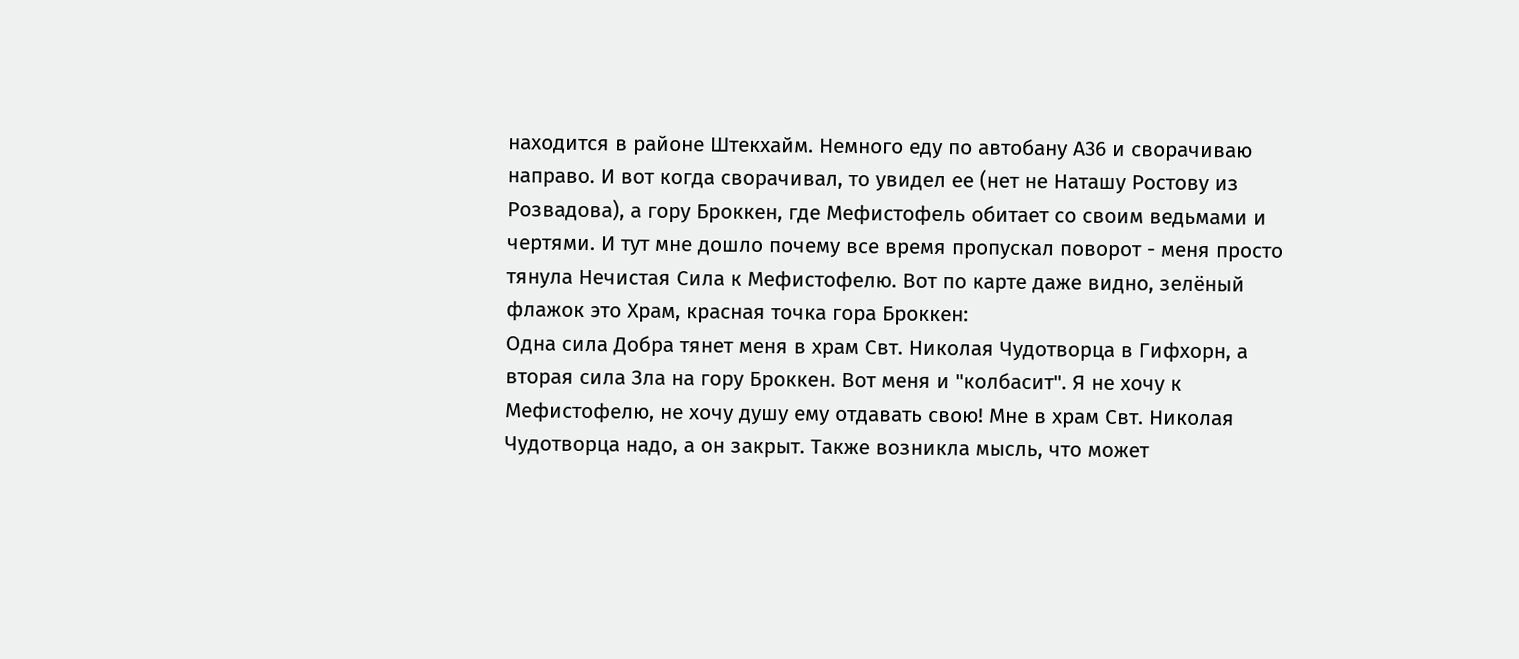находится в районе Штекхайм. Немного еду по автобану А36 и сворачиваю направо. И вот когда сворачивал, то увидел ее (нет не Наташу Ростову из Розвадова), а гору Броккен, где Мефистофель обитает со своим ведьмами и чертями. И тут мне дошло почему все время пропускал поворот - меня просто тянула Нечистая Сила к Мефистофелю. Вот по карте даже видно, зелёный флажок это Храм, красная точка гора Броккен:
Одна сила Добра тянет меня в храм Свт. Николая Чудотворца в Гифхорн, а вторая сила Зла на гору Броккен. Вот меня и "колбасит". Я не хочу к Мефистофелю, не хочу душу ему отдавать свою! Мне в храм Свт. Николая Чудотворца надо, а он закрыт. Также возникла мысль, что может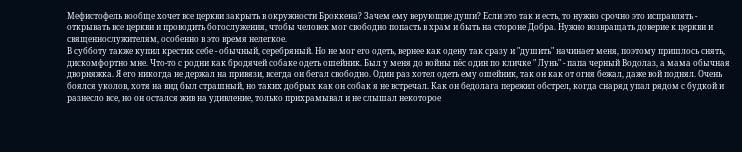Мефистофель вообще хочет все церкви закрыть в окружности Броккена? Зачем ему верующие души? Если это так и есть, то нужно срочно это исправлять - открывать все церкви и проводить богослужения, чтобы человек мог свободно попасть в храм и быть на стороне Добра. Нужно возвращать доверие к церкви и священнослужителям, особенно в это время нелегкое.
В субботу также купил крестик себе - обычный, серебряный. Но не мог его одеть, вернее как одену так сразу и "душить" начинает меня, поэтому пришлось снять, дискомфортно мне. Что-то с родни как бродячей собаке одеть ошейник. Был у меня до войны пёс один по кличке " Лунь" - папа черный Водолаз, а мама обычная дворняжка. Я его никогда не держал на привязи, всегда он бегал свободно. Один раз хотел одеть ему ошейник, так он как от огня бежал, даже вой поднял. Очень боялся уколов, хотя на вид был страшный, но таких добрых как он собак я не встречал. Как он бедолага пережил обстрел, когда снаряд упал рядом с будкой и разнесло все, но он остался жив на удивление, только прихрамывал и не слышал некоторое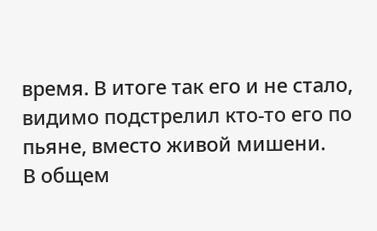время. В итоге так его и не стало, видимо подстрелил кто-то его по пьяне, вместо живой мишени.
В общем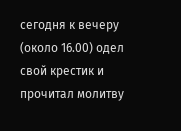сегодня к вечеру (около 16.00) одел свой крестик и прочитал молитву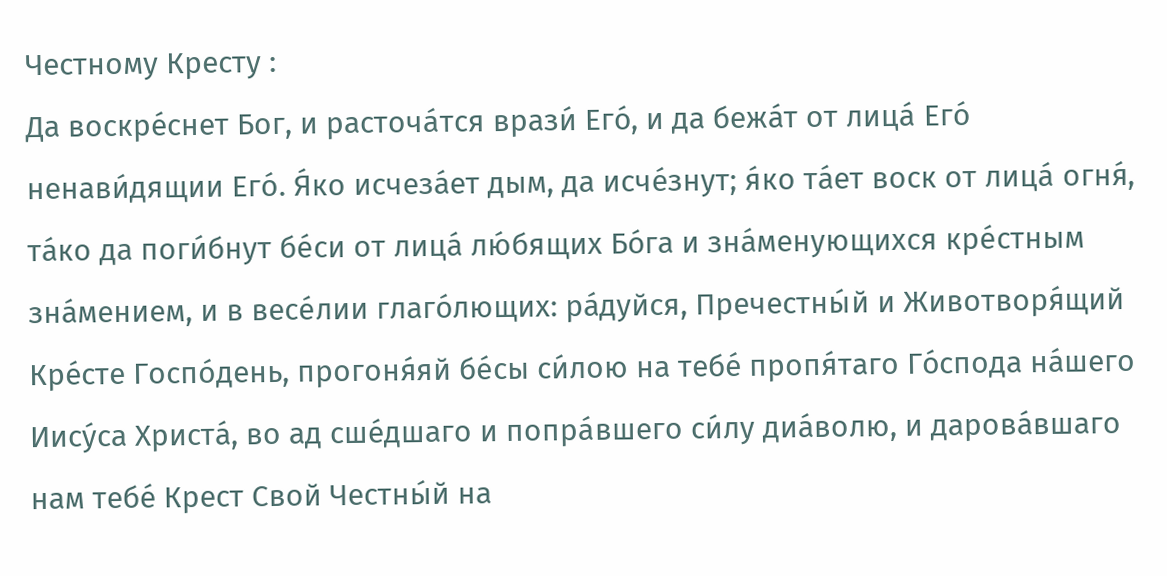Честному Кресту :
Да воскре́снет Бог, и расточа́тся врази́ Его́, и да бежа́т от лица́ Его́ ненави́дящии Его́. Я́ко исчеза́ет дым, да исче́знут; я́ко та́ет воск от лица́ огня́, та́ко да поги́бнут бе́си от лица́ лю́бящих Бо́га и зна́менующихся кре́стным зна́мением, и в весе́лии глаго́лющих: ра́дуйся, Пречестны́й и Животворя́щий Кре́сте Госпо́день, прогоня́яй бе́сы си́лою на тебе́ пропя́таго Го́спода на́шего Иису́са Христа́, во ад сше́дшаго и попра́вшего си́лу диа́волю, и дарова́вшаго нам тебе́ Крест Свой Честны́й на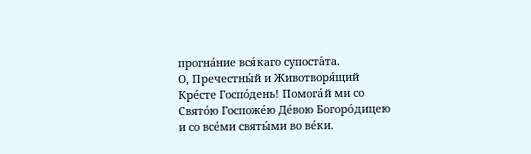прогна́ние вся́каго супоста́та.
О, Пречестны́й и Животворя́щий Кре́сте Госпо́день! Помога́й ми со Свято́ю Госпоже́ю Де́вою Богоро́дицею и со все́ми святы́ми во ве́ки.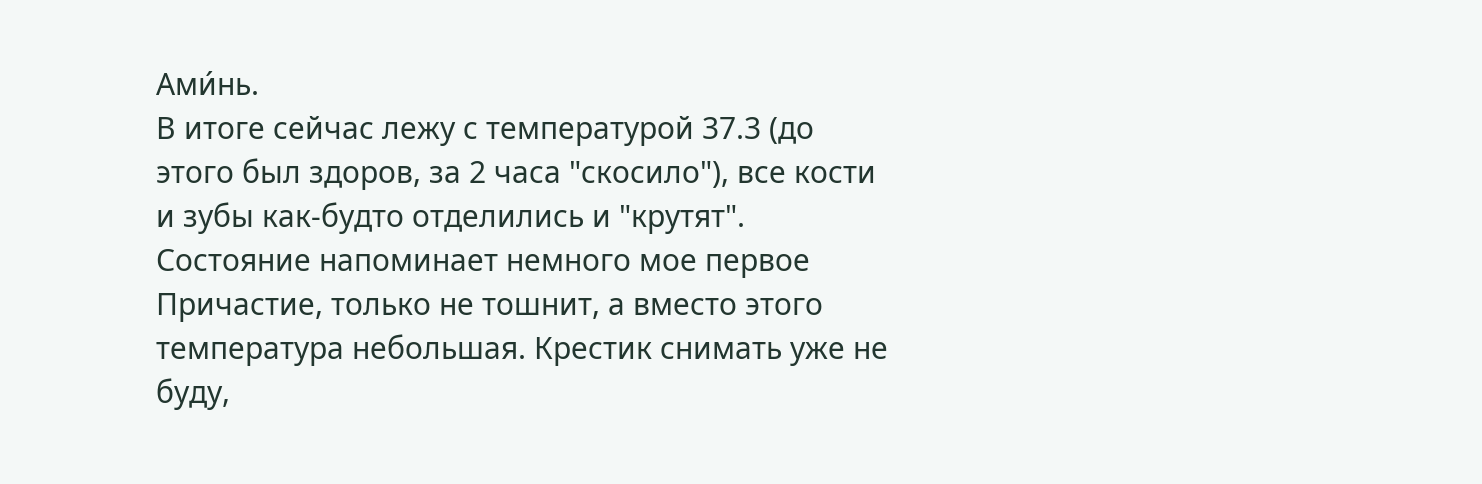Ами́нь.
В итоге сейчас лежу с температурой 37.3 (до этого был здоров, за 2 часа "скосило"), все кости и зубы как-будто отделились и "крутят". Состояние напоминает немного мое первое Причастие, только не тошнит, а вместо этого температура небольшая. Крестик снимать уже не буду,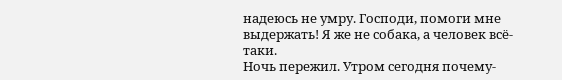надеюсь не умру. Господи, помоги мне выдержать! Я же не собака, а человек всё-таки.
Ночь пережил. Утром сегодня почему-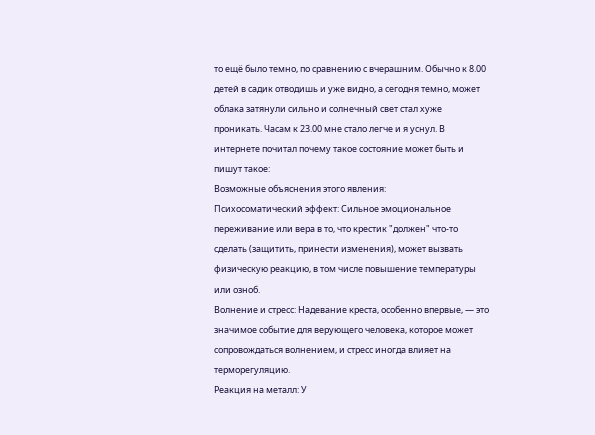то ещё было темно, по сравнению с вчерашним. Обычно к 8.00 детей в садик отводишь и уже видно, а сегодня темно, может облака затянули сильно и солнечный свет стал хуже проникать. Часам к 23.00 мне стало легче и я уснул. В интернете почитал почему такое состояние может быть и пишут такое:
Возможные объяснения этого явления:
Психосоматический эффект: Сильное эмоциональное переживание или вера в то, что крестик "должен" что-то сделать (защитить, принести изменения), может вызвать физическую реакцию, в том числе повышение температуры или озноб.
Волнение и стресс: Надевание креста, особенно впервые, — это значимое событие для верующего человека, которое может сопровождаться волнением, и стресс иногда влияет на терморегуляцию.
Реакция на металл: У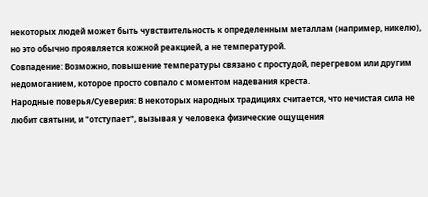некоторых людей может быть чувствительность к определенным металлам (например, никелю), но это обычно проявляется кожной реакцией, а не температурой.
Совпадение: Возможно, повышение температуры связано с простудой, перегревом или другим недомоганием, которое просто совпало с моментом надевания креста.
Народные поверья/Суеверия: В некоторых народных традициях считается, что нечистая сила не любит святыни, и "отступает", вызывая у человека физические ощущения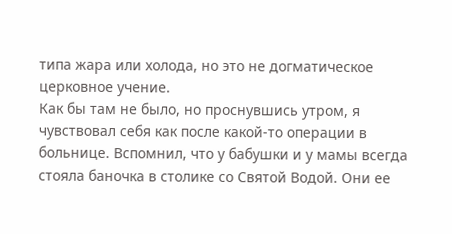типа жара или холода, но это не догматическое церковное учение.
Как бы там не было, но проснувшись утром, я чувствовал себя как после какой-то операции в больнице. Вспомнил, что у бабушки и у мамы всегда стояла баночка в столике со Святой Водой. Они ее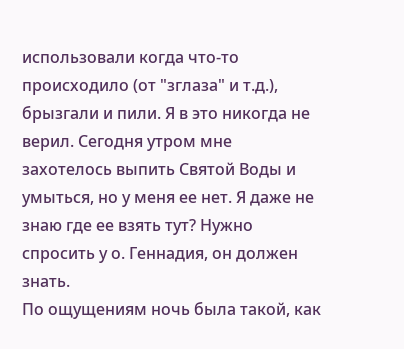использовали когда что-то происходило (от "зглаза" и т.д.), брызгали и пили. Я в это никогда не верил. Сегодня утром мне захотелось выпить Святой Воды и умыться, но у меня ее нет. Я даже не знаю где ее взять тут? Нужно спросить у о. Геннадия, он должен знать.
По ощущениям ночь была такой, как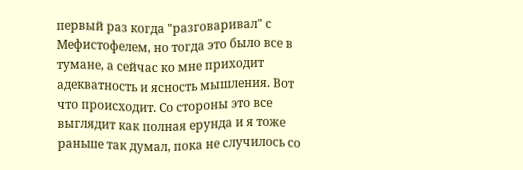первый раз когда "разговаривал" с Мефистофелем, но тогда это было все в тумане, а сейчас ко мне приходит адекватность и ясность мышления. Вот что происходит. Со стороны это все выглядит как полная ерунда и я тоже раньше так думал, пока не случилось со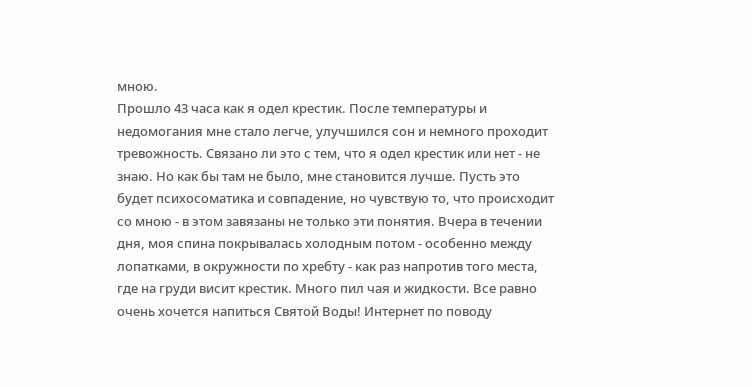мною.
Прошло 43 часа как я одел крестик. После температуры и недомогания мне стало легче, улучшился сон и немного проходит тревожность. Связано ли это с тем, что я одел крестик или нет - не знаю. Но как бы там не было, мне становится лучше. Пусть это будет психосоматика и совпадение, но чувствую то, что происходит со мною - в этом завязаны не только эти понятия. Вчера в течении дня, моя спина покрывалась холодным потом - особенно между лопатками, в окружности по хребту - как раз напротив того места, где на груди висит крестик. Много пил чая и жидкости. Все равно очень хочется напиться Святой Воды! Интернет по поводу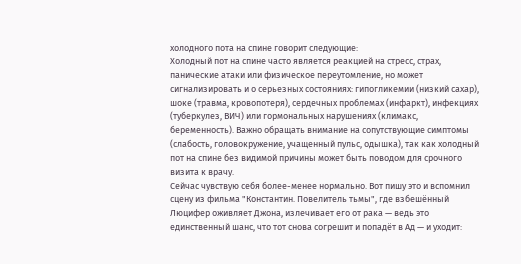холодного пота на спине говорит следующие:
Холодный пот на спине часто является реакцией на стресс, страх, панические атаки или физическое переутомление, но может сигнализировать и о серьезных состояниях: гипогликемии (низкий сахар), шоке (травма, кровопотеря), сердечных проблемах (инфаркт), инфекциях (туберкулез, ВИЧ) или гормональных нарушениях (климакс, беременность). Важно обращать внимание на сопутствующие симптомы (слабость, головокружение, учащенный пульс, одышка), так как холодный пот на спине без видимой причины может быть поводом для срочного визита к врачу.
Сейчас чувствую себя более-менее нормально. Вот пишу это и вспомнил сцену из фильма "Константин. Повелитель тьмы", где взбешённый Люцифер оживляет Джона, излечивает его от рака — ведь это единственный шанс, что тот снова согрешит и попадёт в Ад — и уходит: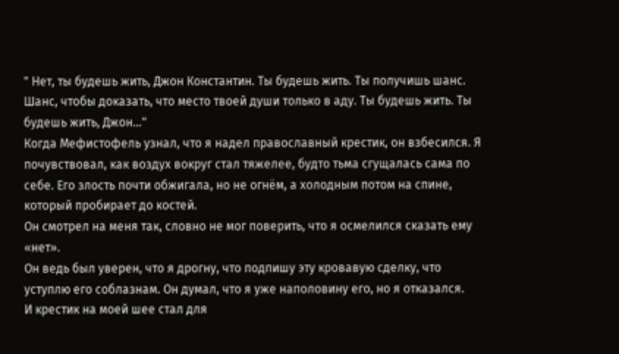" Нет, ты будешь жить, Джон Константин. Ты будешь жить. Ты получишь шанс. Шанс, чтобы доказать, что место твоей души только в аду. Ты будешь жить. Ты будешь жить, Джон..."
Когда Мефистофель узнал, что я надел православный крестик, он взбесился. Я почувствовал, как воздух вокруг стал тяжелее, будто тьма сгущалась сама по себе. Его злость почти обжигала, но не огнём, а холодным потом на спине, который пробирает до костей.
Он смотрел на меня так, словно не мог поверить, что я осмелился сказать ему «нет».
Он ведь был уверен, что я дрогну, что подпишу эту кровавую сделку, что уступлю его соблазнам. Он думал, что я уже наполовину его, но я отказался.
И крестик на моей шее стал для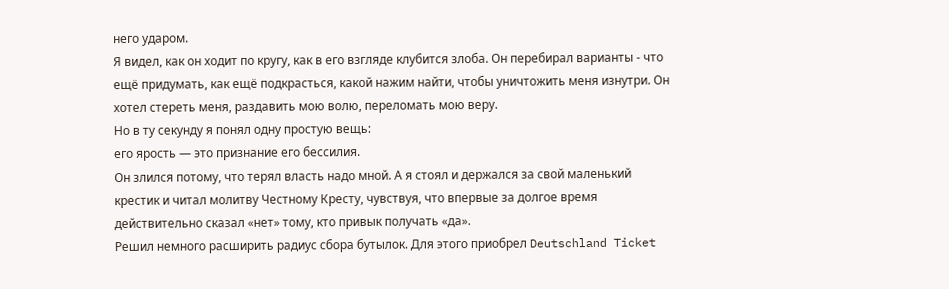него ударом.
Я видел, как он ходит по кругу, как в его взгляде клубится злоба. Он перебирал варианты - что ещё придумать, как ещё подкрасться, какой нажим найти, чтобы уничтожить меня изнутри. Он хотел стереть меня, раздавить мою волю, переломать мою веру.
Но в ту секунду я понял одну простую вещь:
его ярость — это признание его бессилия.
Он злился потому, что терял власть надо мной. А я стоял и держался за свой маленький крестик и читал молитву Честному Кресту, чувствуя, что впервые за долгое время действительно сказал «нет» тому, кто привык получать «да».
Решил немного расширить радиус сбора бутылок. Для этого приобрел Deutschland Ticket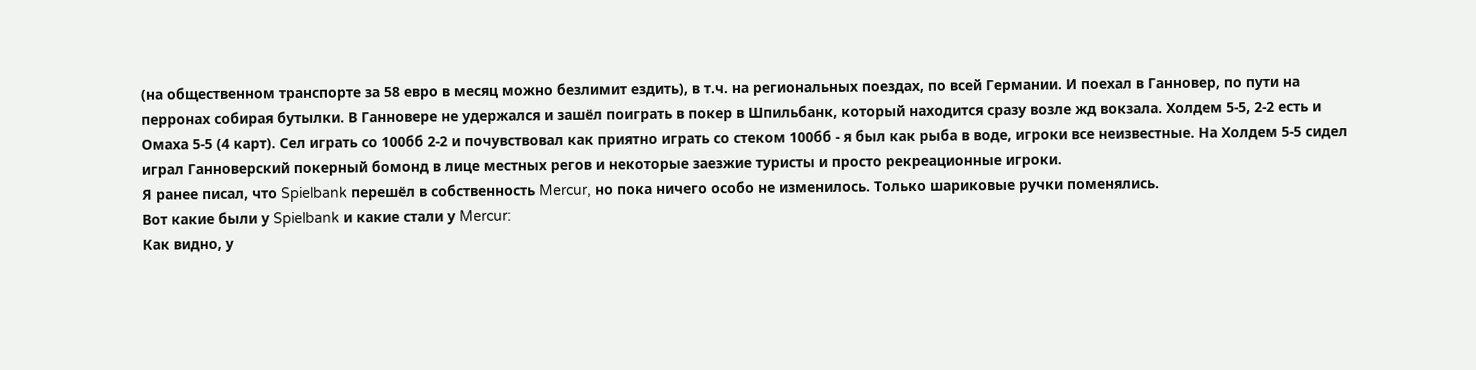(на общественном транспорте за 58 евро в месяц можно безлимит ездить), в т.ч. на региональных поездах, по всей Германии. И поехал в Ганновер, по пути на перронах собирая бутылки. В Ганновере не удержался и зашёл поиграть в покер в Шпильбанк, который находится сразу возле жд вокзала. Холдем 5-5, 2-2 есть и Омаха 5-5 (4 карт). Сел играть со 100бб 2-2 и почувствовал как приятно играть со стеком 100бб - я был как рыба в воде, игроки все неизвестные. На Холдем 5-5 сидел играл Ганноверский покерный бомонд в лице местных регов и некоторые заезжие туристы и просто рекреационные игроки.
Я ранее писал, что Spielbank перешёл в собственность Mercur, но пока ничего особо не изменилось. Только шариковые ручки поменялись.
Вот какие были у Spielbank и какие стали у Mercur:
Как видно, у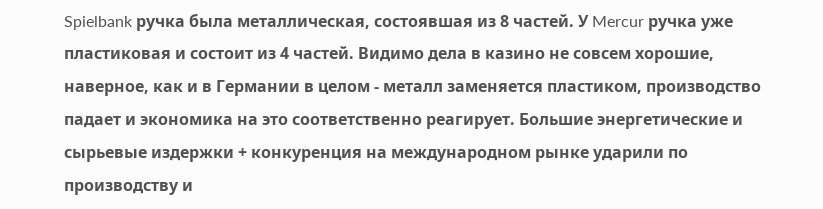Spielbank ручка была металлическая, состоявшая из 8 частей. У Mercur ручка уже пластиковая и состоит из 4 частей. Видимо дела в казино не совсем хорошие, наверное, как и в Германии в целом - металл заменяется пластиком, производство падает и экономика на это соответственно реагирует. Большие энергетические и сырьевые издержки + конкуренция на международном рынке ударили по производству и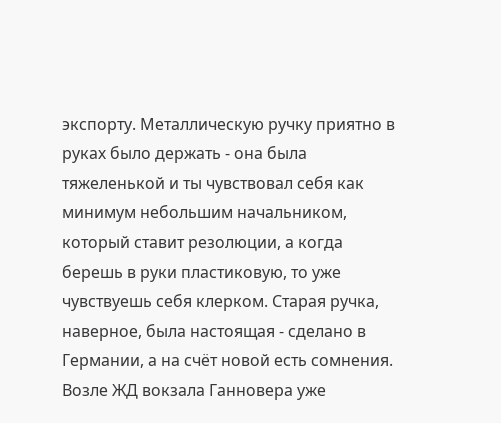экспорту. Металлическую ручку приятно в руках было держать - она была тяжеленькой и ты чувствовал себя как минимум небольшим начальником, который ставит резолюции, а когда берешь в руки пластиковую, то уже чувствуешь себя клерком. Старая ручка, наверное, была настоящая - сделано в Германии, а на счёт новой есть сомнения.
Возле ЖД вокзала Ганновера уже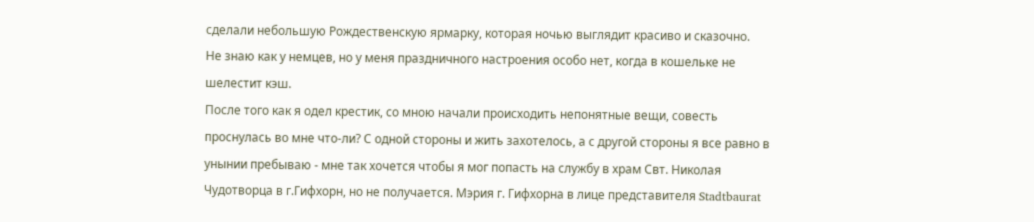сделали небольшую Рождественскую ярмарку, которая ночью выглядит красиво и сказочно.
Не знаю как у немцев, но у меня праздничного настроения особо нет, когда в кошельке не шелестит кэш.
После того как я одел крестик, со мною начали происходить непонятные вещи, совесть проснулась во мне что-ли? С одной стороны и жить захотелось, а с другой стороны я все равно в унынии пребываю - мне так хочется чтобы я мог попасть на службу в храм Свт. Николая Чудотворца в г.Гифхорн, но не получается. Мэрия г. Гифхорна в лице представителя Stadtbaurat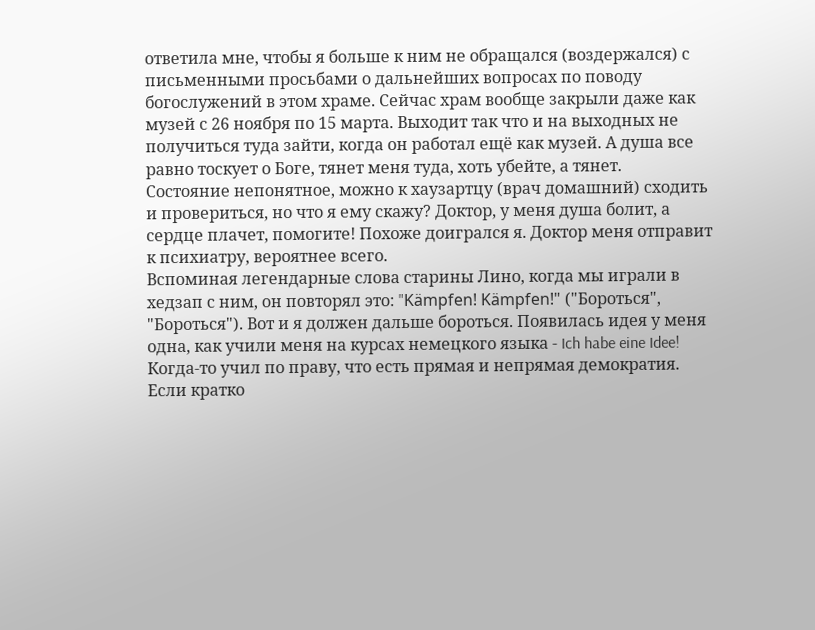ответила мне, чтобы я больше к ним не обращался (воздержался) с письменными просьбами о дальнейших вопросах по поводу богослужений в этом храме. Сейчас храм вообще закрыли даже как музей с 26 ноября по 15 марта. Выходит так что и на выходных не получиться туда зайти, когда он работал ещё как музей. А душа все равно тоскует о Боге, тянет меня туда, хоть убейте, а тянет.
Состояние непонятное, можно к хаузартцу (врач домашний) сходить и провериться, но что я ему скажу? Доктор, у меня душа болит, а сердце плачет, помогите! Похоже доигрался я. Доктор меня отправит к психиатру, вероятнее всего.
Вспоминая легендарные слова старины Лино, когда мы играли в хедзап с ним, он повторял это: "Kämpfen! Kämpfen!" ("Бороться", "Бороться"). Вот и я должен дальше бороться. Появилась идея у меня одна, как учили меня на курсах немецкого языка - Ich habe eine Idee!
Когда-то учил по праву, что есть прямая и непрямая демократия. Если кратко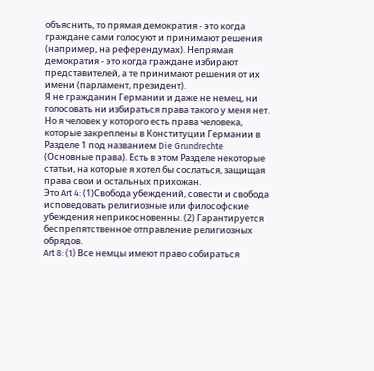объяснить, то прямая демократия - это когда граждане сами голосуют и принимают решения (например, на референдумах). Непрямая демократия - это когда граждане избирают представителей, а те принимают решения от их имени (парламент, президент).
Я не гражданин Германии и даже не немец, ни голосовать ни избираться права такого у меня нет. Но я человек у которого есть права человека, которые закреплены в Конституции Германии в Разделе 1 под названием Die Grundrechte (Основные права). Есть в этом Разделе некоторые статьи, на которые я хотел бы сослаться, защищая права свои и остальных прихожан.
Это Art 4: (1)Свобода убеждений, совести и свобода исповедовать религиозные или философские убеждения неприкосновенны. (2) Гарантируется беспрепятственное отправление религиозных обрядов.
Art 8: (1) Все немцы имеют право собираться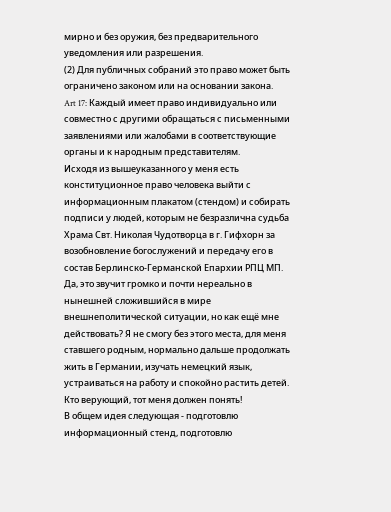мирно и без оружия, без предварительного уведомления или разрешения.
(2) Для публичных собраний это право может быть ограничено законом или на основании закона.
Art 17: Каждый имеет право индивидуально или совместно с другими обращаться с письменными заявлениями или жалобами в соответствующие органы и к народным представителям.
Исходя из вышеуказанного у меня есть конституционное право человека выйти с информационным плакатом (стендом) и собирать подписи у людей, которым не безразлична судьба Храма Свт. Николая Чудотворца в г. Гифхорн за возобновление богослужений и передачу его в состав Берлинско-Германской Епархии РПЦ МП. Да, это звучит громко и почти нереально в нынешней сложившийся в мире внешнеполитической ситуации, но как ещё мне действовать? Я не смогу без этого места, для меня ставшего родным, нормально дальше продолжать жить в Германии, изучать немецкий язык, устраиваться на работу и спокойно растить детей. Кто верующий, тот меня должен понять!
В общем идея следующая - подготовлю информационный стенд, подготовлю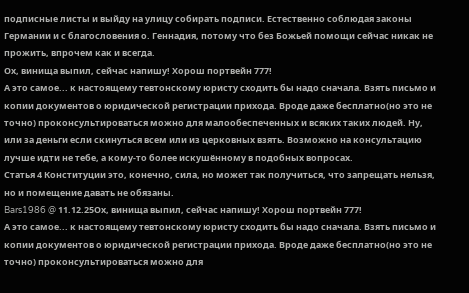подписные листы и выйду на улицу собирать подписи. Естественно соблюдая законы Германии и с благословения о. Геннадия, потому что без Божьей помощи сейчас никак не прожить, впрочем как и всегда.
Ох, винища выпил, сейчас напишу! Хорош портвейн 777!
А это самое... к настоящему тевтонскому юристу сходить бы надо сначала. Взять письмо и копии документов о юридической регистрации прихода. Вроде даже бесплатно(но это не точно) проконсультироваться можно для малообеспеченных и всяких таких людей. Ну, или за деньги если скинуться всем или из церковных взять. Возможно на консультацию лучше идти не тебе, а кому-то более искушённому в подобных вопросах.
Статья 4 Конституции это, конечно, сила, но может так получиться, что запрещать нельзя, но и помещение давать не обязаны.
Bars1986 @ 11.12.25Ох, винища выпил, сейчас напишу! Хорош портвейн 777!
А это самое... к настоящему тевтонскому юристу сходить бы надо сначала. Взять письмо и копии документов о юридической регистрации прихода. Вроде даже бесплатно(но это не точно) проконсультироваться можно для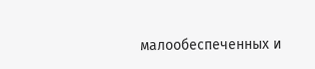малообеспеченных и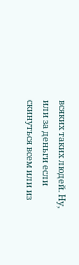всяких таких людей. Ну, или за деньги если скинуться всем или из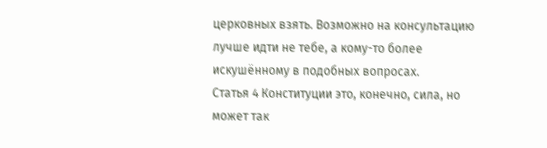церковных взять. Возможно на консультацию лучше идти не тебе, а кому-то более искушённому в подобных вопросах.
Статья 4 Конституции это, конечно, сила, но может так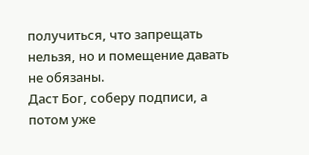получиться, что запрещать нельзя, но и помещение давать не обязаны.
Даст Бог, соберу подписи, а потом уже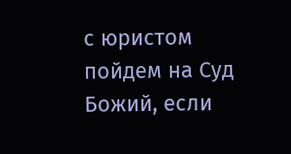с юристом пойдем на Суд Божий, если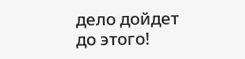дело дойдет до этого!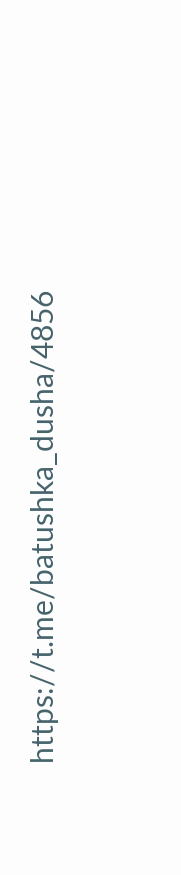https://t.me/batushka_dusha/4856